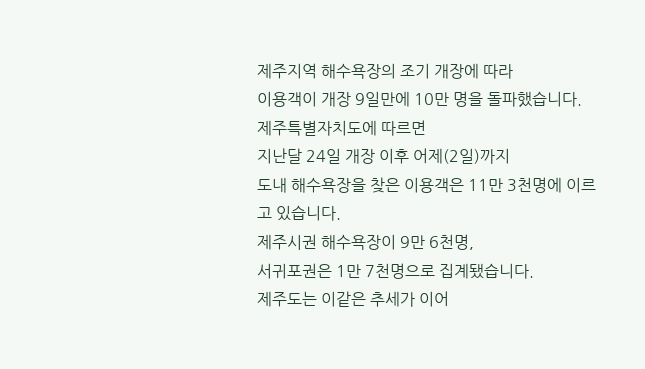제주지역 해수욕장의 조기 개장에 따라
이용객이 개장 9일만에 10만 명을 돌파했습니다.
제주특별자치도에 따르면
지난달 24일 개장 이후 어제(2일)까지
도내 해수욕장을 찾은 이용객은 11만 3천명에 이르고 있습니다.
제주시권 해수욕장이 9만 6천명,
서귀포권은 1만 7천명으로 집계됐습니다.
제주도는 이같은 추세가 이어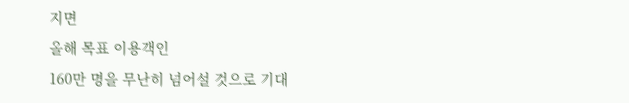지면
올해 목표 이용객인
160만 명을 무난히 넘어설 것으로 기대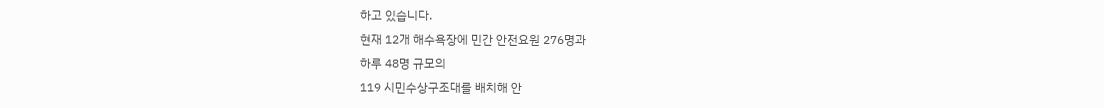하고 있습니다.
현재 12개 해수욕장에 민간 안전요원 276명과
하루 48명 규모의
119 시민수상구조대를 배치해 안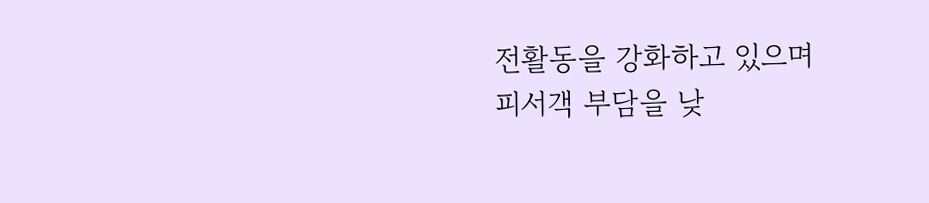전활동을 강화하고 있으며
피서객 부담을 낮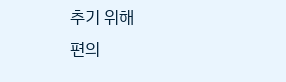추기 위해
편의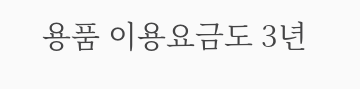용품 이용요금도 3년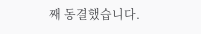째 동결했습니다.